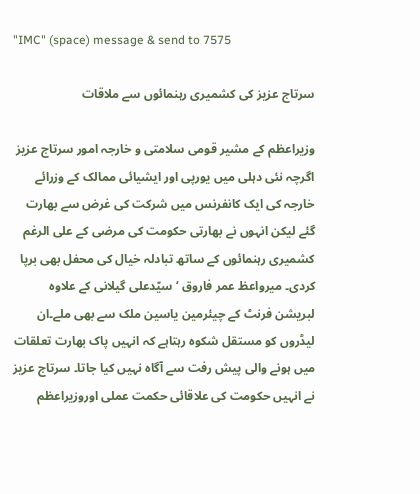"IMC" (space) message & send to 7575

سرتاج عزیز کی کشمیری رہنمائوں سے ملاقات

وزیراعظم کے مشیر قومی سلامتی و خارجہ امور سرتاج عزیز اگرچہ نئی دہلی میں یورپی اور ایشیائی ممالک کے وزرائے خارجہ کی ایک کانفرنس میں شرکت کی غرض سے بھارت گئے لیکن انہوں نے بھارتی حکومت کی مرضی کے علی الرغم کشمیری رہنمائوں کے ساتھ تبادلہ خیال کی محفل بھی برپا کردی۔ میرواعظ عمر فاروق ‘سیّدعلی گیلانی کے علاوہ لبریشن فرنٹ کے چیئرمین یاسین ملک سے بھی ملے۔ان لیڈروں کو مستقل شکوہ رہتاہے کہ انہیں پاک بھارت تعلقات میں ہونے والی پیش رفت سے آگاہ نہیں کیا جاتا۔ سرتاج عزیز نے انہیں حکومت کی علاقائی حکمت عملی اوروزیراعظم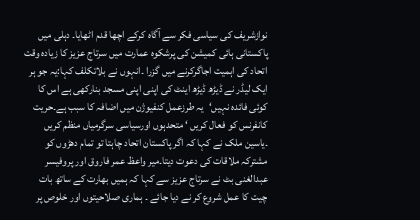نوازشریف کی سیاسی فکر سے آگاہ کرکے اچھا قدم اٹھایا۔ دہلی میں پاکستانی ہائی کمیشن کی پرشکوہ عمارت میں سرتاج عزیز کا زیادہ وقت اتحاد کی اہمیت اجاگرکرنے میں گزرا ۔انہوں نے بلاتکلف کہا:یہ جو ہر ایک لیڈر نے ڈیڑھ ڈیڑھ اینٹ کی اپنی اپنی مسجد بنارکھی ہے اس کا کوئی فائدہ نہیں‘یہ طرزعمل کنفیوژن میں اضافہ کا سبب ہے۔حریت کانفرنس کو فعال کریں ‘ متحدہوں اورسیاسی سرگرمیاں منظم کریں ۔یاسین ملک نے کہا کہ اگر پاکستان اتحاد چاہتا تو تمام دھڑوں کو مشترکہ ملاقات کی دعوت دیتا۔میر واعظ عمر فاروق اور پروفیسر عبدالغنی بٹ نے سرتاج عزیز سے کہا کہ ہمیں بھارت کے ساتھ بات چیت کا عمل شروع کر نے دیا جائے ۔ ہماری صلاحیتوں اور خلوص پر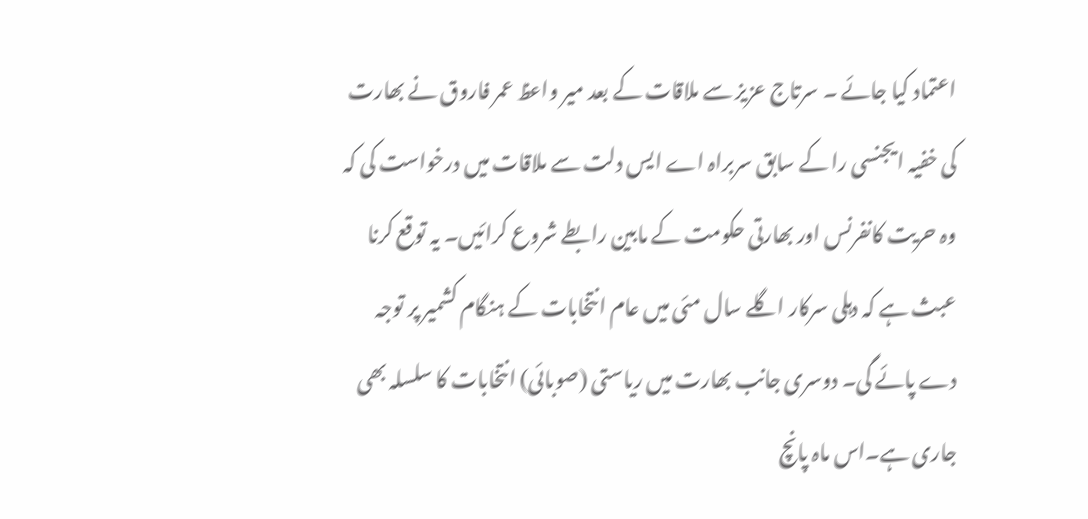اعتماد کیا جائے ۔ سرتاج عزیز سے ملاقات کے بعد میر واعظ عمر فاروق نے بھارت کی خفیہ ایجنسی را کے سابق سربراہ اے ایس دلت سے ملاقات میں درخواست کی کہ وہ حریت کانفرنس اور بھارتی حکومت کے مابین رابطے شروع کرائیں۔ یہ توقع کرنا عبث ہے کہ دہلی سرکار اگلے سال مئی میں عام انتخابات کے ہنگام کشمیر پر توجہ دے پائے گی۔ دوسری جانب بھارت میں ریاستی (صوبائی) انتخابات کا سلسلہ بھی جاری ہے۔اس ماہ پانچ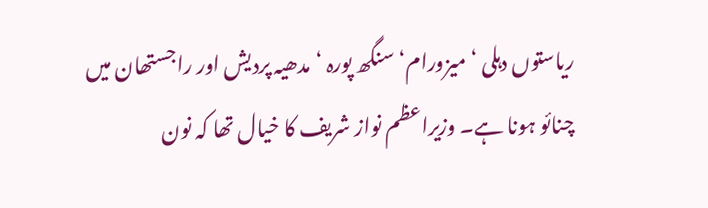ریاستوں دہلی ‘میزورام‘ سنگھ پورہ ‘مدھیہ پردیش اور راجستھان میں چنائو ہونا ہے۔ وزیراعظم نواز شریف کا خیال تھا کہ نون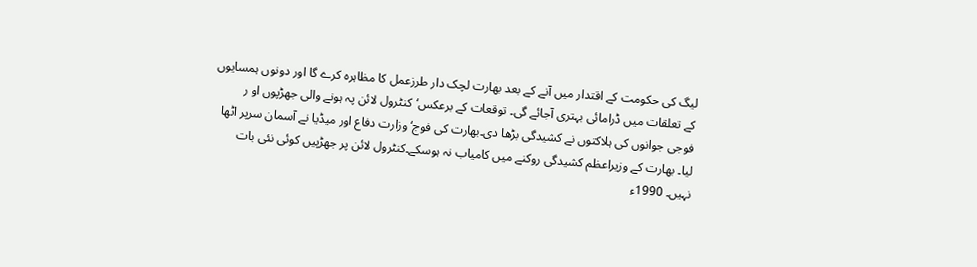لیگ کی حکومت کے اقتدار میں آنے کے بعد بھارت لچک دار طرزعمل کا مظاہرہ کرے گا اور دونوں ہمسایوں کے تعلقات میں ڈرامائی بہتری آجائے گی۔ توقعات کے برعکس‘کنٹرول لائن پہ ہونے والی جھڑپوں او ر فوجی جوانوں کی ہلاکتوں نے کشیدگی بڑھا دی۔بھارت کی فوج‘وزارت دفاع اور میڈیا نے آسمان سرپر اٹھا لیا۔ بھارت کے وزیراعظم کشیدگی روکنے میں کامیاب نہ ہوسکے۔کنٹرول لائن پر جھڑپیں کوئی نئی بات نہیں۔ 1990ء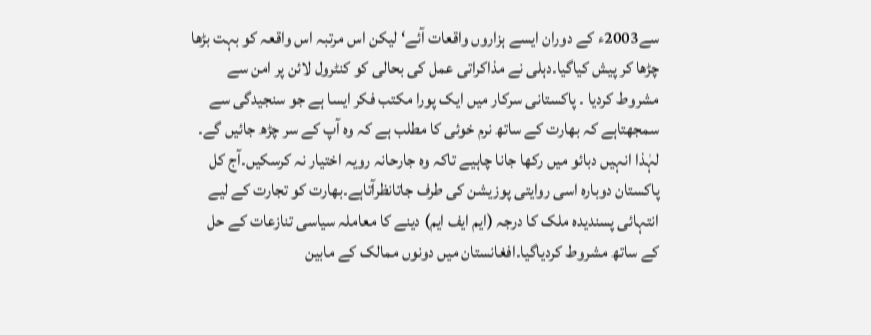سے2003ء کے دوران ایسے ہزاروں واقعات آئے‘ لیکن اس مرتبہ اس واقعہ کو بہت بڑھا چڑھا کر پیش کیاگیا۔دہلی نے مذاکراتی عمل کی بحالی کو کنٹرول لائن پر امن سے مشروط کردیا ۔ پاکستانی سرکار میں ایک پورا مکتب فکر ایسا ہے جو سنجیدگی سے سمجھتاہے کہ بھارت کے ساتھ نرم خوئی کا مطلب ہے کہ وہ آپ کے سر چڑھ جائیں گے۔ لہٰذا انہیں دبائو میں رکھا جانا چاہیے تاکہ وہ جارحانہ رویہ اختیار نہ کرسکیں۔آج کل پاکستان دوبارہ اسی روایتی پوزیشن کی طرف جاتانظرآتاہے۔بھارت کو تجارت کے لیے انتہائی پسندیدہ ملک کا درجہ (ایم ایف ایم) دینے کا معاملہ سیاسی تنازعات کے حل کے ساتھ مشروط کردیاگیا۔افغانستان میں دونوں ممالک کے مابین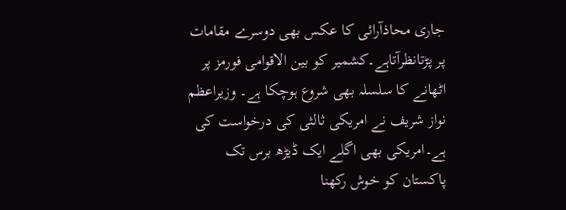جاری محاذآرائی کا عکس بھی دوسرے مقامات پر پڑتانظرآتاہے۔کشمیر کو بین الاقوامی فورمز پر اٹھانے کا سلسلہ بھی شروع ہوچکا ہے۔ وزیراعظم نواز شریف نے امریکی ثالثی کی درخواست کی ہے۔امریکی بھی اگلے ایک ڈیڑھ برس تک پاکستان کو خوش رکھنا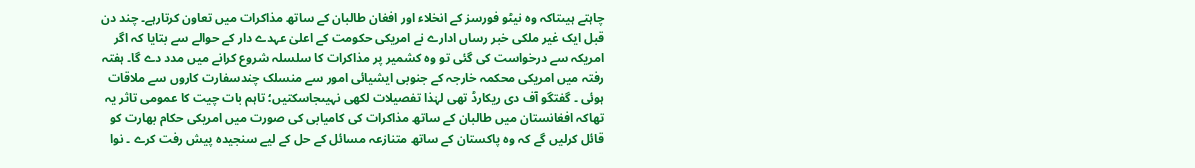چاہتے ہیںتاکہ وہ نیٹو فورسز کے انخلاء اور افغان طالبان کے ساتھ مذاکرات میں تعاون کرتارہے۔ چند دن قبل ایک غیر ملکی خبر رساں ادارے نے امریکی حکومت کے اعلیٰ عہدے دار کے حوالے سے بتایا کہ اگر امریکہ سے درخواست کی گئی تو وہ کشمیر پر مذاکرات کا سلسلہ شروع کرانے میں مدد دے گا۔ ہفتہ رفتہ میں امریکی محکمہ خارجہ کے جنوبی ایشیائی امور سے منسلک چندسفارت کاروں سے ملاقات ہوئی ۔ گفتگو آف دی ریکارڈ تھی لہٰذا تفصیلات لکھی نہیںجاسکتیں؛ تاہم بات چیت کا عمومی تاثر یہ تھاکہ افغانستان میں طالبان کے ساتھ مذاکرات کی کامیابی کی صورت میں امریکی حکام بھارت کو قائل کرلیں گے کہ وہ پاکستان کے ساتھ متنازعہ مسائل کے حل کے لیے سنجیدہ پیش رفت کرے ۔ نوا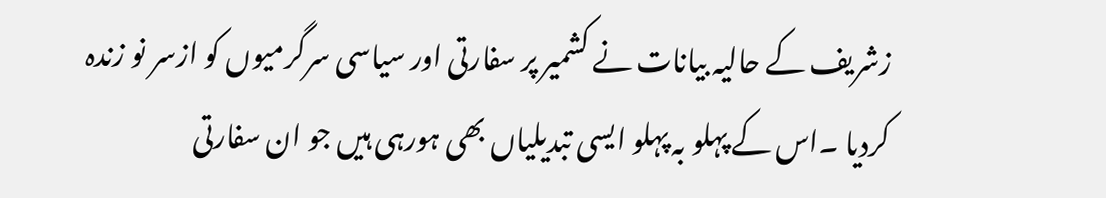زشریف کے حالیہ بیانات نے کشمیر پر سفارتی اور سیاسی سرگرمیوں کو ازسر نو زندہ کردیا ۔اس کے پہلو بہ پہلو ایسی تبدیلیاں بھی ہورہی ہیں جو ان سفارتی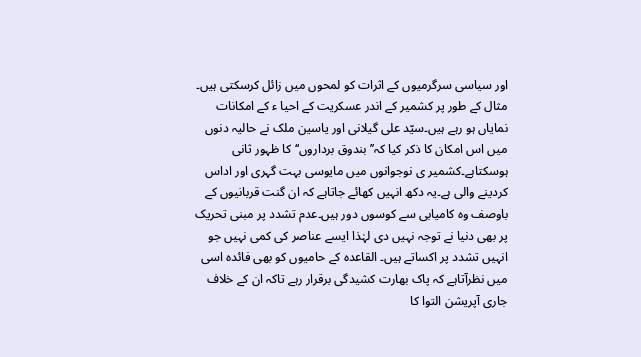اور سیاسی سرگرمیوں کے اثرات کو لمحوں میں زائل کرسکتی ہیں۔ مثال کے طور پر کشمیر کے اندر عسکریت کے احیا ء کے امکانات نمایاں ہو رہے ہیں۔سیّد علی گیلانی اور یاسین ملک نے حالیہ دنوں میں اس امکان کا ذکر کیا کہ’’ بندوق برداروں‘‘کا ظہور ثانی ہوسکتاہے۔کشمیر ی نوجوانوں میں مایوسی بہت گہری اور اداس کردینے والی ہے۔یہ دکھ انہیں کھائے جاتاہے کہ ان گنت قربانیوں کے باوصف وہ کامیابی سے کوسوں دور ہیں۔عدم تشدد پر مبنی تحریک پر بھی دنیا نے توجہ نہیں دی لہٰذا ایسے عناصر کی کمی نہیں جو انہیں تشدد پر اکساتے ہیں۔ القاعدہ کے حامیوں کو بھی فائدہ اسی میں نظرآتاہے کہ پاک بھارت کشیدگی برقرار رہے تاکہ ان کے خلاف جاری آپریشن التوا کا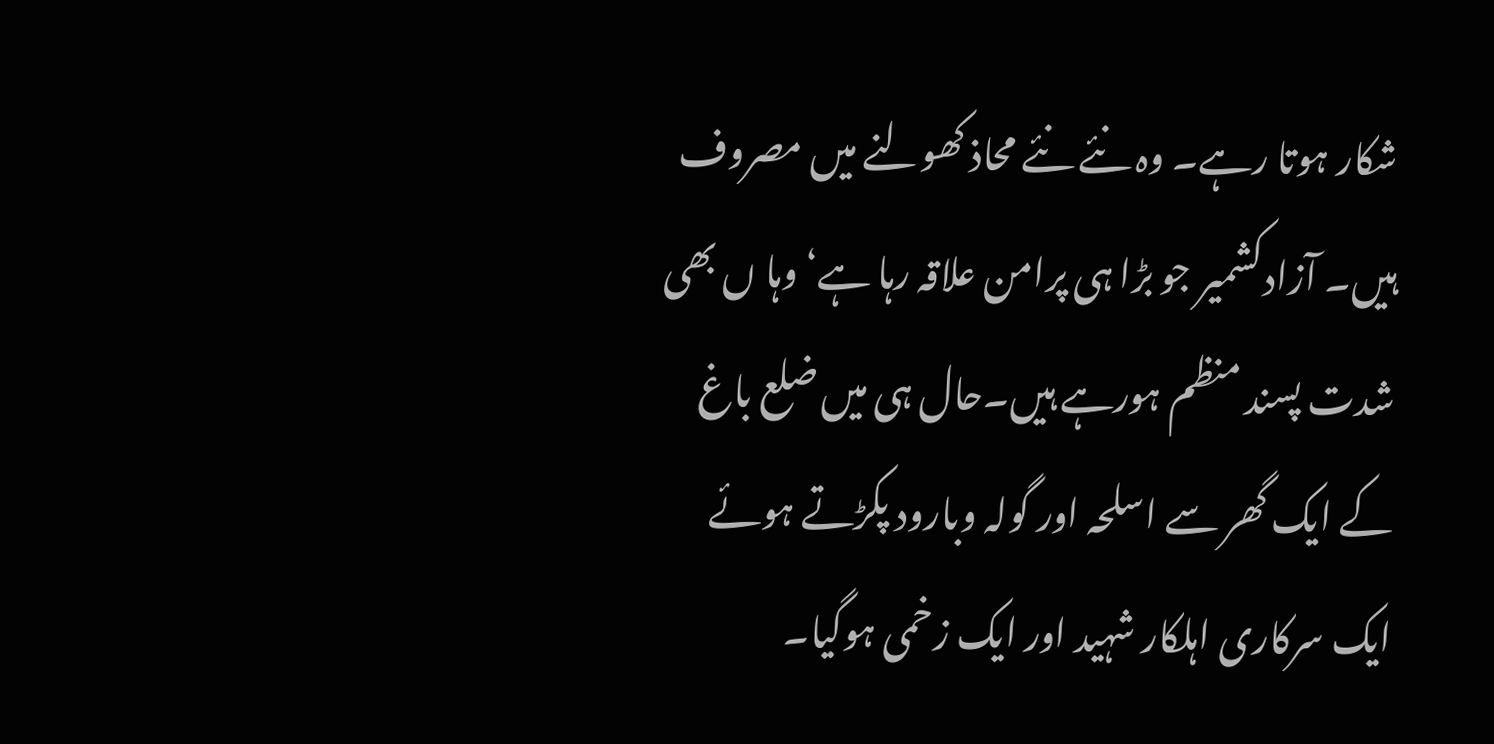شکار ہوتا رہے۔ وہ نئے نئے محاذ کھولنے میں مصروف ہیں۔ آزادکشمیر جو بڑا ہی پرامن علاقہ رہا ہے‘ وہا ں بھی شدت پسند منظم ہورہے ہیں۔حال ہی میں ضلع باغ کے ایک گھر سے اسلحہ اور گولہ وبارود پکڑتے ہوئے ایک سرکاری اہلکار شہید اور ایک زخمی ہوگیا۔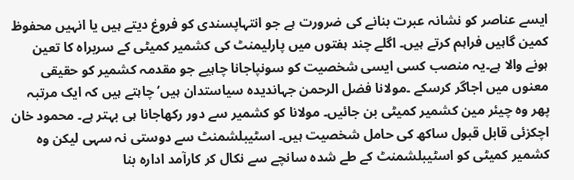ایسے عناصر کو نشانہ عبرت بنانے کی ضرورت ہے جو انتہاپسندی کو فروغ دیتے ہیں یا انہیں محفوظ کمین گاہیں فراہم کرتے ہیں۔ اگلے چند ہفتوں میں پارلیمنٹ کی کشمیر کمیٹی کے سربراہ کا تعین ہونے والا ہے۔یہ منصب کسی ایسی شخصیت کو سونپاجانا چاہیے جو مقدمہ کشمیر کو حقیقی معنوں میں اجاگر کرسکے ۔مولانا فضل الرحمن جہاندیدہ سیاستدان ہیں‘ چاہتے ہیں کہ ایک مرتبہ پھر وہ چیئر مین کشمیر کمیٹی بن جائیں۔ مولانا کو کشمیر سے دور رکھاجانا ہی بہتر ہے۔ محمود خان اچکزئی قابل قبول ساکھ کی حامل شخصیت ہیں۔ اسٹیبلشمنٹ سے دوستی نہ سہی لیکن وہ کشمیر کمیٹی کو اسٹیبلشمنٹ کے طے شدہ سانچے سے نکال کر کارآمد ادارہ بنا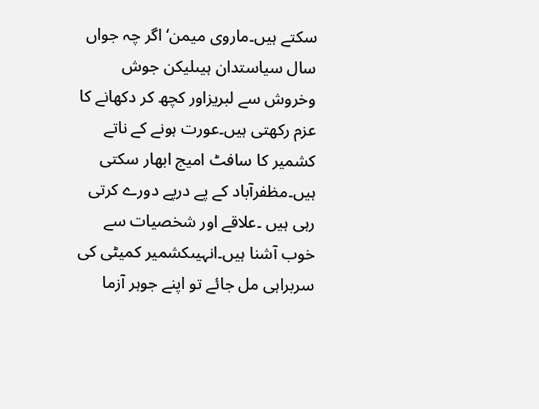سکتے ہیں۔ماروی میمن‘ اگر چہ جواں سال سیاستدان ہیںلیکن جوش وخروش سے لبریزاور کچھ کر دکھانے کا عزم رکھتی ہیں۔عورت ہونے کے ناتے کشمیر کا سافٹ امیج ابھار سکتی ہیں۔مظفرآباد کے پے درپے دورے کرتی رہی ہیں ۔علاقے اور شخصیات سے خوب آشنا ہیں۔انہیںکشمیر کمیٹی کی سربراہی مل جائے تو اپنے جوہر آزما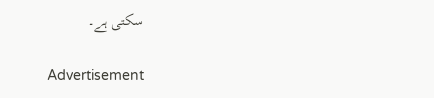سکتی ہے۔

Advertisement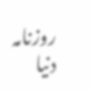روزنامہ دنیا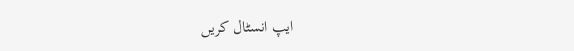ایپ انسٹال کریں